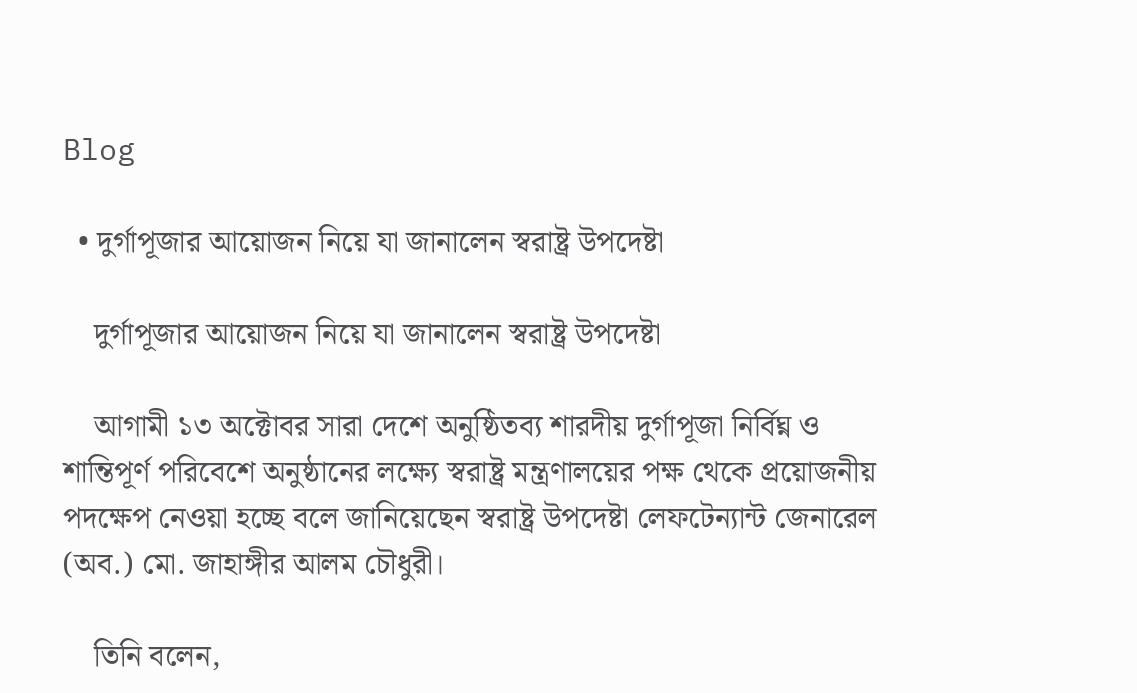Blog

  • দুর্গাপূজার আয়োজন নিয়ে যা জানালেন স্বরাষ্ট্র উপদেষ্টা

    দুর্গাপূজার আয়োজন নিয়ে যা জানালেন স্বরাষ্ট্র উপদেষ্টা

    আগামী ১৩ অক্টোবর সারা দেশে অনুষ্ঠিতব্য শারদীয় দুর্গাপূজা নির্বিঘ্ন ও শান্তিপূর্ণ পরিবেশে অনুষ্ঠানের লক্ষ্যে স্বরাষ্ট্র মন্ত্রণালয়ের পক্ষ থেকে প্রয়োজনীয় পদক্ষেপ নেওয়া হচ্ছে বলে জানিয়েছেন স্বরাষ্ট্র উপদেষ্টা লেফটেন্যান্ট জেনারেল (অব.) মো. জাহাঙ্গীর আলম চৌধুরী।

    তিনি বলেন,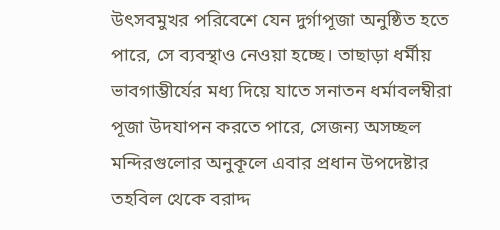উৎসবমুখর পরিবেশে যেন দুর্গাপূজা অনুষ্ঠিত হতে পারে, সে ব্যবস্থাও নেওয়া হচ্ছে। তাছাড়া ধর্মীয় ভাবগাম্ভীর্যের মধ্য দিয়ে যাতে সনাতন ধর্মাবলম্বীরা পূজা উদযাপন করতে পারে, সেজন্য অসচ্ছল মন্দিরগুলোর অনুকূলে এবার প্রধান উপদেষ্টার তহবিল থেকে বরাদ্দ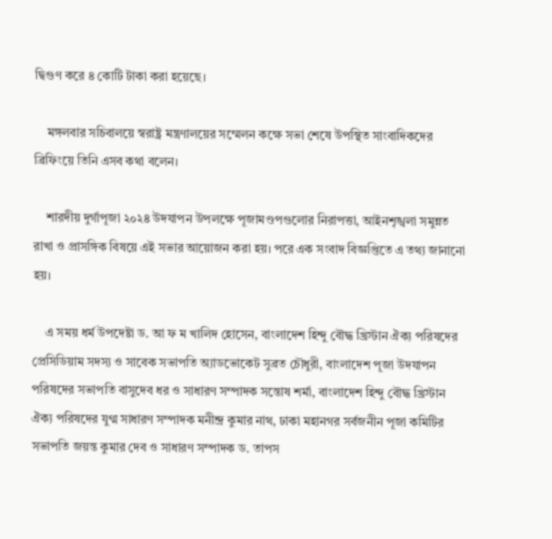দ্বিগুণ করে ৪ কোটি টাকা করা হয়েছে।

    মঙ্গলবার সচিবালয়ে স্বরাষ্ট্র মন্ত্রণালয়ের সম্মেলন কক্ষে সভা শেষে উপস্থিত সাংবাদিকদের ব্রিফিংয়ে তিনি এসব কথা বলেন।

    শারদীয় দুর্গাপূজা ২০২৪ উদযাপন উপলক্ষে পূজামণ্ডপগুলোর নিরাপত্তা, আইনশৃঙ্খলা সমুন্নত রাখা ও প্রাসঙ্গিক বিষয়ে এই সভার আয়োজন করা হয়। পরে এক সংবাদ বিজ্ঞপ্তিতে এ তথ্য জানানো হয়।

    এ সময় ধর্ম উপদেষ্টা ড. আ ফ ম খালিদ হোসেন, বাংলাদেশ হিন্দু বৌদ্ধ খ্রিস্টান ঐক্য পরিষদের প্রেসিডিয়াম সদস্য ও সাবেক সভাপতি অ্যাডভোকেট সুব্রত চৌধুরী, বাংলাদেশ পূজা উদযাপন পরিষদের সভাপতি বাসুদেব ধর ও সাধারণ সম্পাদক সন্তোষ শর্মা, বাংলাদেশ হিন্দু বৌদ্ধ খ্রিস্টান ঐক্য পরিষদের যুগ্ম সাধারণ সম্পাদক মনীন্দ্র কুমার নাথ, ঢাকা মহানগর সর্বজনীন পূজা কমিটির সভাপতি জয়ন্ত কুমার দেব ও সাধারণ সম্পাদক ড. তাপস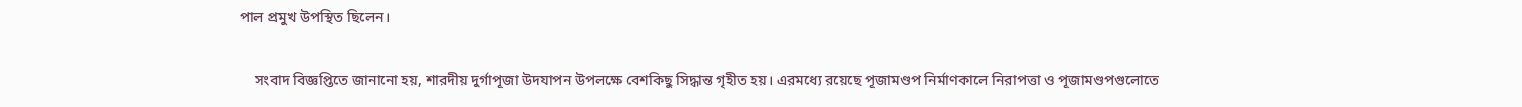পাল প্রমুখ উপস্থিত ছিলেন।

    সংবাদ বিজ্ঞপ্তিতে জানানো হয়, শারদীয় দুর্গাপূজা উদযাপন উপলক্ষে বেশকিছু সিদ্ধান্ত গৃহীত হয়। এরমধ্যে রয়েছে পূজামণ্ডপ নির্মাণকালে নিরাপত্তা ও পূজামণ্ডপগুলোতে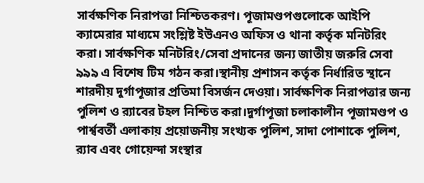সার্বক্ষণিক নিরাপত্তা নিশ্চিতকরণ। পূজামণ্ডপগুলোকে আইপি ক্যামেরার মাধ্যমে সংশ্লিষ্ট ইউএনও অফিস ও থানা কর্তৃক মনিটরিং করা। সার্বক্ষণিক মনিটরিং/সেবা প্রদানের জন্য জাতীয় জরুরি সেবা ৯৯৯ এ বিশেষ টিম গঠন করা।স্থানীয় প্রশাসন কর্তৃক নির্ধারিত স্থানে শারদীয় দুর্গাপূজার প্রতিমা বিসর্জন দেওয়া। সার্বক্ষণিক নিরাপত্তার জন্য পুলিশ ও র‌্যাবের টহল নিশ্চিত করা।দুর্গাপূজা চলাকালীন পূজামণ্ডপ ও পার্শ্ববর্তী এলাকায় প্রয়োজনীয় সংখ্যক পুলিশ, সাদা পোশাকে পুলিশ, র‌্যাব এবং গোয়েন্দা সংস্থার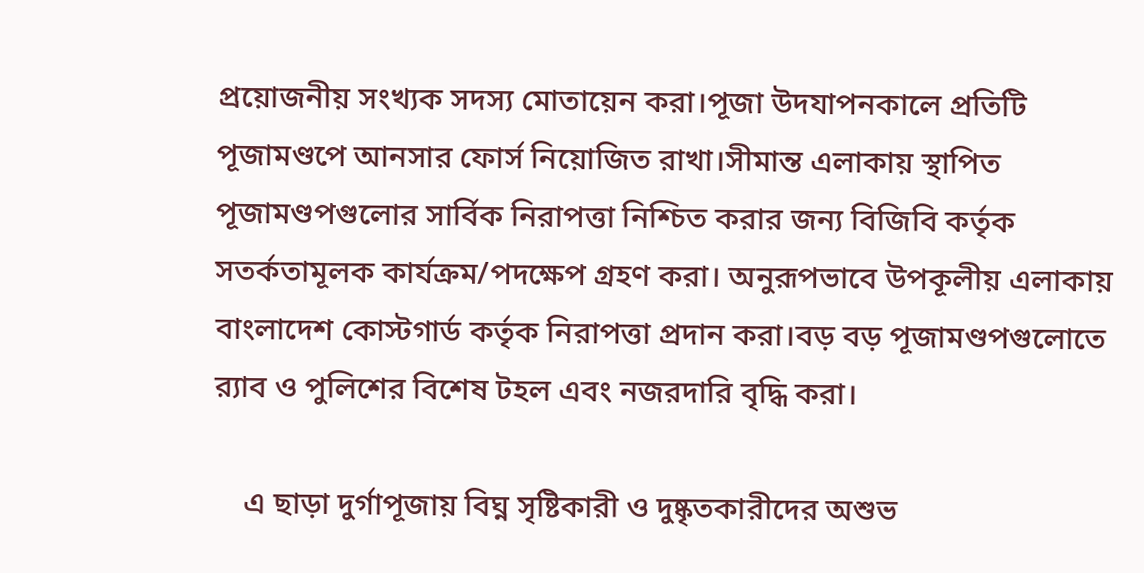প্রয়োজনীয় সংখ্যক সদস্য মোতায়েন করা।পূজা উদযাপনকালে প্রতিটি পূজামণ্ডপে আনসার ফোর্স নিয়োজিত রাখা।সীমান্ত এলাকায় স্থাপিত পূজামণ্ডপগুলোর সার্বিক নিরাপত্তা নিশ্চিত করার জন্য বিজিবি কর্তৃক সতর্কতামূলক কার্যক্রম/পদক্ষেপ গ্রহণ করা। অনুরূপভাবে উপকূলীয় এলাকায় বাংলাদেশ কোস্টগার্ড কর্তৃক নিরাপত্তা প্রদান করা।বড় বড় পূজামণ্ডপগুলোতে র‌্যাব ও পুলিশের বিশেষ টহল এবং নজরদারি বৃদ্ধি করা।

    এ ছাড়া দুর্গাপূজায় বিঘ্ন সৃষ্টিকারী ও দুষ্কৃতকারীদের অশুভ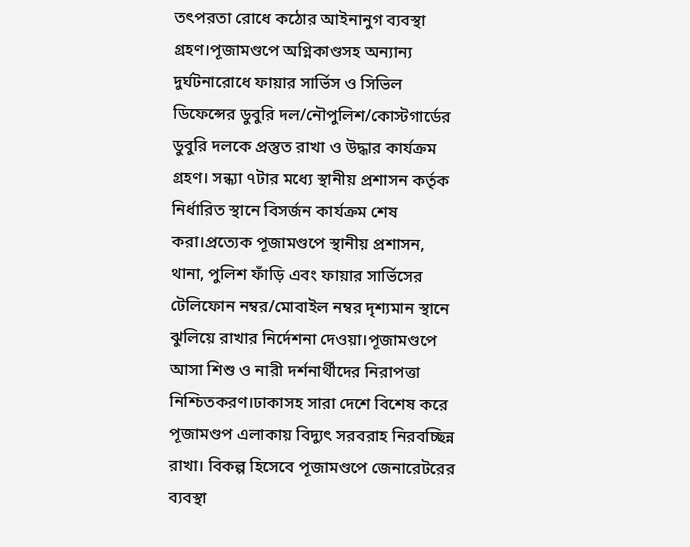তৎপরতা রোধে কঠোর আইনানুগ ব্যবস্থা গ্রহণ।পূজামণ্ডপে অগ্নিকাণ্ডসহ অন্যান্য দুর্ঘটনারোধে ফায়ার সার্ভিস ও সিভিল ডিফেন্সের ডুবুরি দল/নৌপুলিশ/কোস্টগার্ডের ডুবুরি দলকে প্রস্তুত রাখা ও উদ্ধার কার্যক্রম গ্রহণ। সন্ধ্যা ৭টার মধ্যে স্থানীয় প্রশাসন কর্তৃক নির্ধারিত স্থানে বিসর্জন কার্যক্রম শেষ করা।প্রত্যেক পূজামণ্ডপে স্থানীয় প্রশাসন, থানা, পুলিশ ফাঁড়ি এবং ফায়ার সার্ভিসের টেলিফোন নম্বর/মোবাইল নম্বর দৃশ্যমান স্থানে ঝুলিয়ে রাখার নির্দেশনা দেওয়া।পূজামণ্ডপে আসা শিশু ও নারী দর্শনার্থীদের নিরাপত্তা নিশ্চিতকরণ।ঢাকাসহ সারা দেশে বিশেষ করে পূজামণ্ডপ এলাকায় বিদ্যুৎ সরবরাহ নিরবচ্ছিন্ন রাখা। বিকল্প হিসেবে পূজামণ্ডপে জেনারেটরের ব্যবস্থা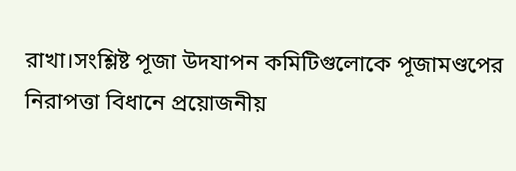রাখা।সংশ্লিষ্ট পূজা উদযাপন কমিটিগুলোকে পূজামণ্ডপের নিরাপত্তা বিধানে প্রয়োজনীয়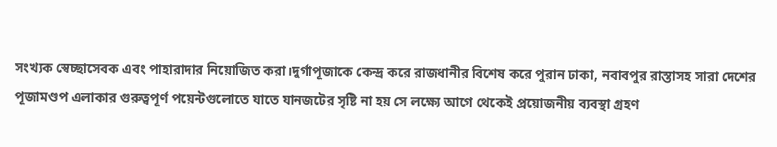সংখ্যক স্বেচ্ছাসেবক এবং পাহারাদার নিয়োজিত করা।দুর্গাপূজাকে কেন্দ্র করে রাজধানীর বিশেষ করে পুরান ঢাকা, নবাবপুর রাস্তাসহ সারা দেশের পূজামণ্ডপ এলাকার গুরুত্বপূর্ণ পয়েন্টগুলোতে যাতে যানজটের সৃষ্টি না হয় সে লক্ষ্যে আগে থেকেই প্রয়োজনীয় ব্যবস্থা গ্রহণ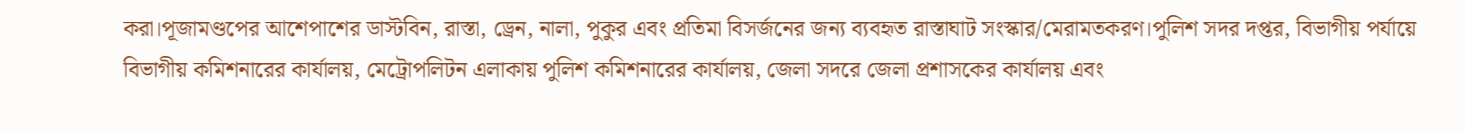করা।পূজামণ্ডপের আশেপাশের ডাস্টবিন, রাস্তা, ড্রেন, নালা, পুকুর এবং প্রতিমা বিসর্জনের জন্য ব্যবহৃত রাস্তাঘাট সংস্কার/মেরামতকরণ।পুলিশ সদর দপ্তর, বিভাগীয় পর্যায়ে বিভাগীয় কমিশনারের কার্যালয়, মেট্রোপলিটন এলাকায় পুলিশ কমিশনারের কার্যালয়, জেলা সদরে জেলা প্রশাসকের কার্যালয় এবং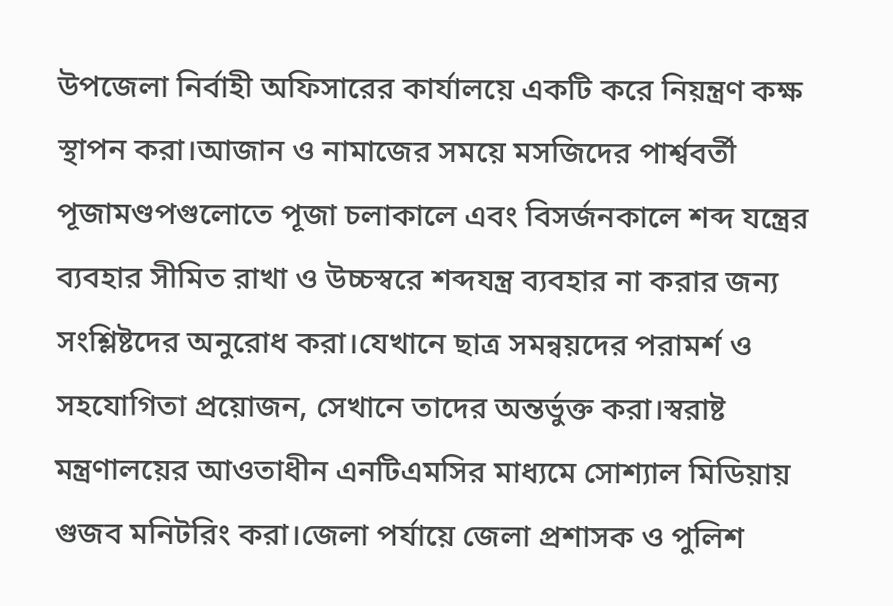উপজেলা নির্বাহী অফিসারের কার্যালয়ে একটি করে নিয়ন্ত্রণ কক্ষ স্থাপন করা।আজান ও নামাজের সময়ে মসজিদের পার্শ্ববর্তী পূজামণ্ডপগুলোতে পূজা চলাকালে এবং বিসর্জনকালে শব্দ যন্ত্রের ব্যবহার সীমিত রাখা ও উচ্চস্বরে শব্দযন্ত্র ব্যবহার না করার জন্য সংশ্লিষ্টদের অনুরোধ করা।যেখানে ছাত্র সমন্বয়দের পরামর্শ ও সহযোগিতা প্রয়োজন, সেখানে তাদের অন্তর্ভুক্ত করা।স্বরাষ্ট মন্ত্রণালয়ের আওতাধীন এনটিএমসির মাধ্যমে সোশ্যাল মিডিয়ায় গুজব মনিটরিং করা।জেলা পর্যায়ে জেলা প্রশাসক ও পুলিশ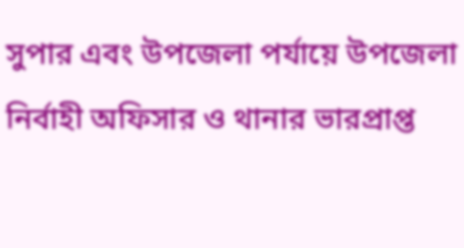সুপার এবং উপজেলা পর্যায়ে উপজেলা নির্বাহী অফিসার ও থানার ভারপ্রাপ্ত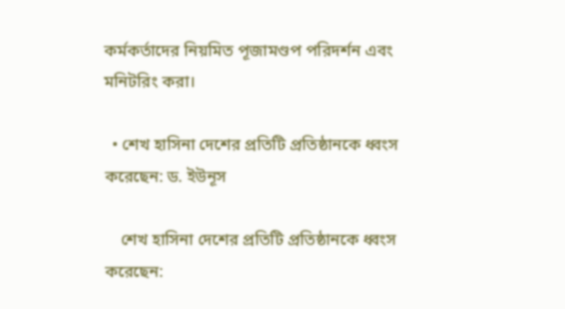কর্মকর্তাদের নিয়মিত পূজামণ্ডপ পরিদর্শন এবং মনিটরিং করা।

  • শেখ হাসিনা দেশের প্রতিটি প্রতিষ্ঠানকে ধ্বংস করেছেন: ড. ইউনূস

    শেখ হাসিনা দেশের প্রতিটি প্রতিষ্ঠানকে ধ্বংস করেছেন: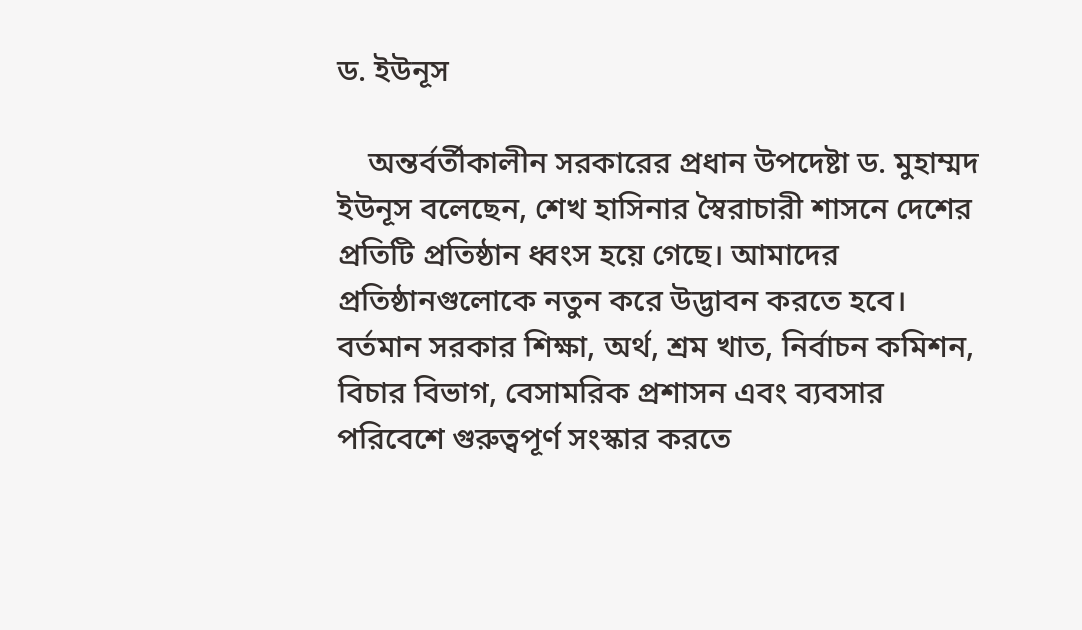ড. ইউনূস

    অন্তর্বর্তীকালীন সরকারের প্রধান উপদেষ্টা ড. মুহাম্মদ ইউনূস বলেছেন, শেখ হাসিনার স্বৈরাচারী শাসনে দেশের প্রতিটি প্রতিষ্ঠান ধ্বংস হয়ে গেছে। আমাদের প্রতিষ্ঠানগুলোকে নতুন করে উদ্ভাবন করতে হবে। বর্তমান সরকার শিক্ষা, অর্থ, শ্রম খাত, নির্বাচন কমিশন, বিচার বিভাগ, বেসামরিক প্রশাসন এবং ব্যবসার পরিবেশে গুরুত্বপূর্ণ সংস্কার করতে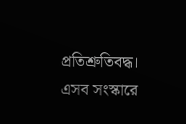প্রতিশ্রুতিবদ্ধ। এসব সংস্কারে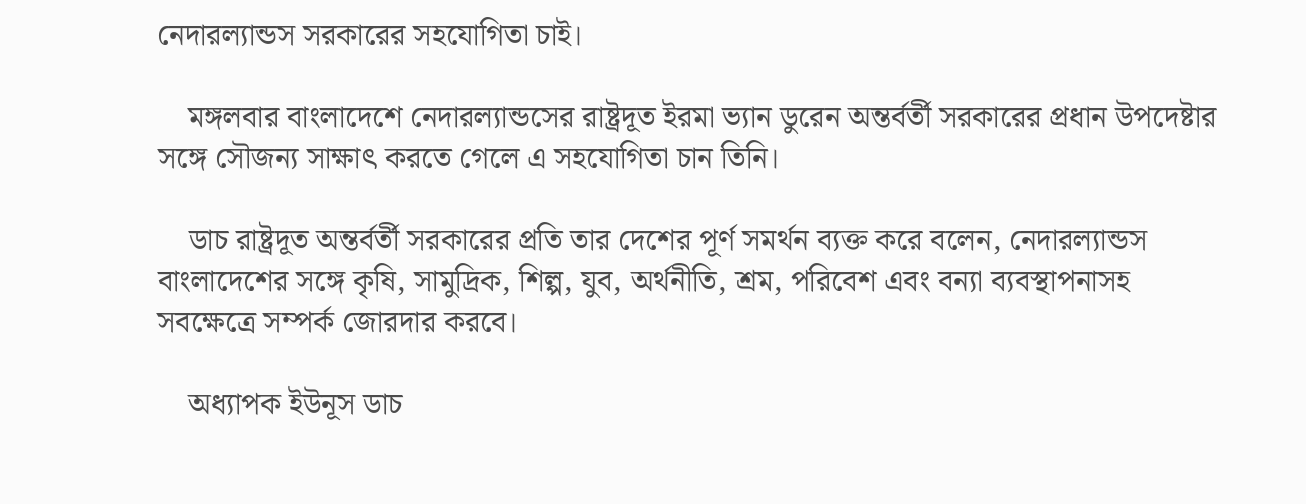নেদারল্যান্ডস সরকারের সহযোগিতা চাই।

    মঙ্গলবার বাংলাদেশে নেদারল্যান্ডসের রাষ্ট্রদূত ইরমা ভ্যান ডুরেন অন্তর্বর্তী সরকারের প্রধান উপদেষ্টার সঙ্গে সৌজন্য সাক্ষাৎ করতে গেলে এ সহযোগিতা চান তিনি।

    ডাচ রাষ্ট্রদূত অন্তর্বর্তী সরকারের প্রতি তার দেশের পূর্ণ সমর্থন ব্যক্ত করে বলেন, নেদারল্যান্ডস বাংলাদেশের সঙ্গে কৃষি, সামুদ্রিক, শিল্প, যুব, অর্থনীতি, শ্রম, পরিবেশ এবং বন্যা ব্যবস্থাপনাসহ সবক্ষেত্রে সম্পর্ক জোরদার করবে।

    অধ্যাপক ইউনূস ডাচ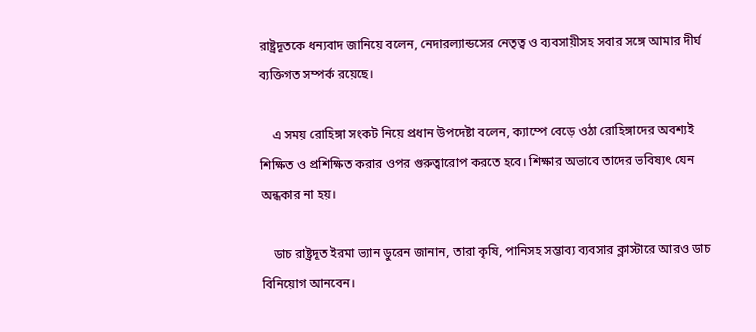রাষ্ট্রদূতকে ধন্যবাদ জানিয়ে বলেন, নেদারল্যান্ডসের নেতৃত্ব ও ব্যবসায়ীসহ সবার সঙ্গে আমার দীর্ঘ ব্যক্তিগত সম্পর্ক রয়েছে।

    এ সময় রোহিঙ্গা সংকট নিয়ে প্রধান উপদেষ্টা বলেন, ক্যাম্পে বেড়ে ওঠা রোহিঙ্গাদের অবশ্যই শিক্ষিত ও প্রশিক্ষিত করার ওপর গুরুত্বারোপ করতে হবে। শিক্ষার অভাবে তাদের ভবিষ্যৎ যেন অন্ধকার না হয়।

    ডাচ রাষ্ট্রদূত ইরমা ভ্যান ডুরেন জানান, তারা কৃষি, পানিসহ সম্ভাব্য ব্যবসার ক্লাস্টারে আরও ডাচ বিনিয়োগ আনবেন।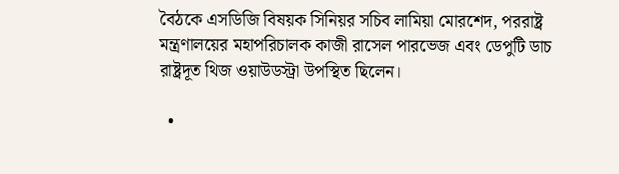বৈঠকে এসডিজি বিষয়ক সিনিয়র সচিব লামিয়া মোরশেদ, পররাষ্ট্র মন্ত্রণালয়ের মহাপরিচালক কাজী রাসেল পারভেজ এবং ডেপুটি ডাচ রাষ্ট্রদূত থিজ ওয়াউডস্ট্রা উপস্থিত ছিলেন।

  •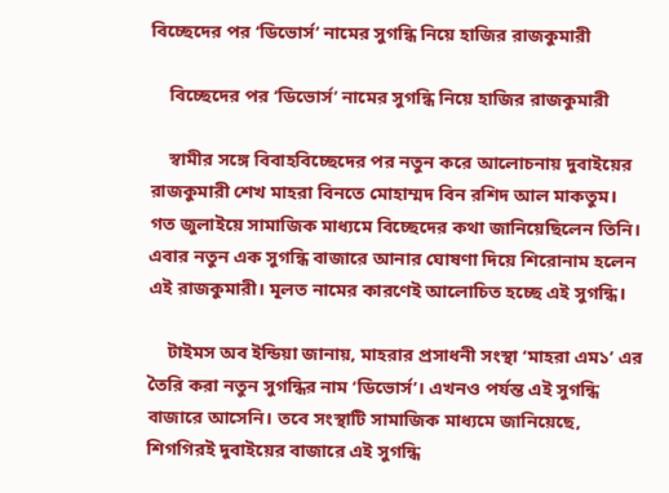বিচ্ছেদের পর ‘ডিভোর্স’ নামের সুগন্ধি নিয়ে হাজির রাজকুমারী

    বিচ্ছেদের পর ‘ডিভোর্স’ নামের সুগন্ধি নিয়ে হাজির রাজকুমারী

    স্বামীর সঙ্গে বিবাহবিচ্ছেদের পর নতুন করে আলোচনায় দুবাইয়ের রাজকুমারী শেখ মাহরা বিনতে মোহাম্মদ বিন রশিদ আল মাকতুম। গত জুলাইয়ে সামাজিক মাধ্যমে বিচ্ছেদের কথা জানিয়েছিলেন তিনি। এবার নতুন এক সুগন্ধি বাজারে আনার ঘোষণা দিয়ে শিরোনাম হলেন এই রাজকুমারী। মূলত নামের কারণেই আলোচিত হচ্ছে এই সুগন্ধি।

    টাইমস অব ইন্ডিয়া জানায়, মাহরার প্রসাধনী সংস্থা ‘মাহরা এম১’ এর তৈরি করা নতুন সুগন্ধির নাম ‘ডিভোর্স’। এখনও পর্যন্ত এই সুগন্ধি বাজারে আসেনি। তবে সংস্থাটি সামাজিক মাধ্যমে জানিয়েছে, শিগগিরই দুবাইয়ের বাজারে এই সুগন্ধি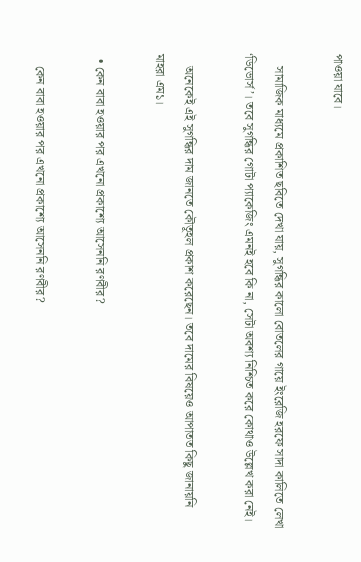পাওয়া যাবে।

    সামাজিক মাধ্যমে প্রকাশিত ছবিতে দেখা যায়, সুগন্ধির কালো বোতলের গায়ে ইংরেজি হরফে সাদা কালিতে লেখা ‘ডিভোর্স’। তবে সুগন্ধির গোটা প্যাকেজিং এমনই হবে কি না, সেটা অবশ্য নিশ্চিত করে কোথাও উল্লেখ করা নেই।

    অনেকেই এই সুগন্ধির দাম জানতে কৌতূহল প্রকাশ করেছেন। তবে দামের বিষয়েও আপাতত কিছু জানায়নি মাহরা এম১।

  • কেন বাবা হওয়ার পর এখনো প্রকাশ্যে আসেননি রণবীর?

    কেন বাবা হওয়ার পর এখনো প্রকাশ্যে আসেননি রণবীর?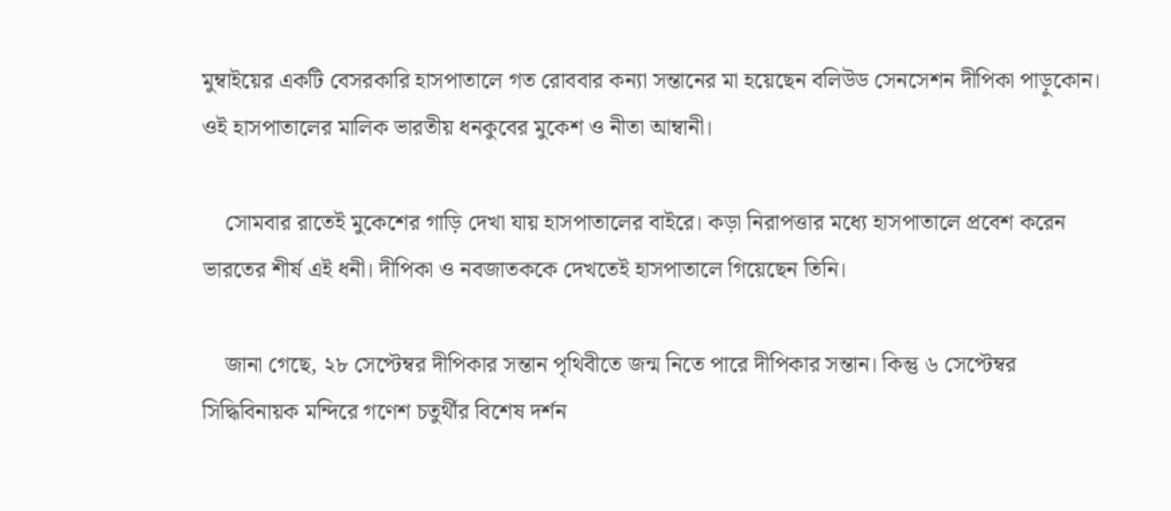মুম্বাইয়ের একটি বেসরকারি হাসপাতালে গত রোববার কন্যা সন্তানের মা হয়েছেন বলিউড সেনসেশন দীপিকা পাড়ুকোন। ওই হাসপাতালের মালিক ভারতীয় ধনকুবের মুকেশ ও নীতা আম্বানী।

    সোমবার রাতেই মুকেশের গাড়ি দেখা যায় হাসপাতালের বাইরে। কড়া নিরাপত্তার মধ্যে হাসপাতালে প্রবেশ করেন ভারতের শীর্ষ এই ধনী। দীপিকা ও নবজাতককে দেখতেই হাসপাতালে গিয়েছেন তিনি।

    জানা গেছে, ২৮ সেপ্টেম্বর দীপিকার সন্তান পৃথিবীতে জন্ম নিতে পারে দীপিকার সন্তান। কিন্তু ৬ সেপ্টেম্বর সিদ্ধিবিনায়ক মন্দিরে গণেশ চতুর্থীর বিশেষ দর্শন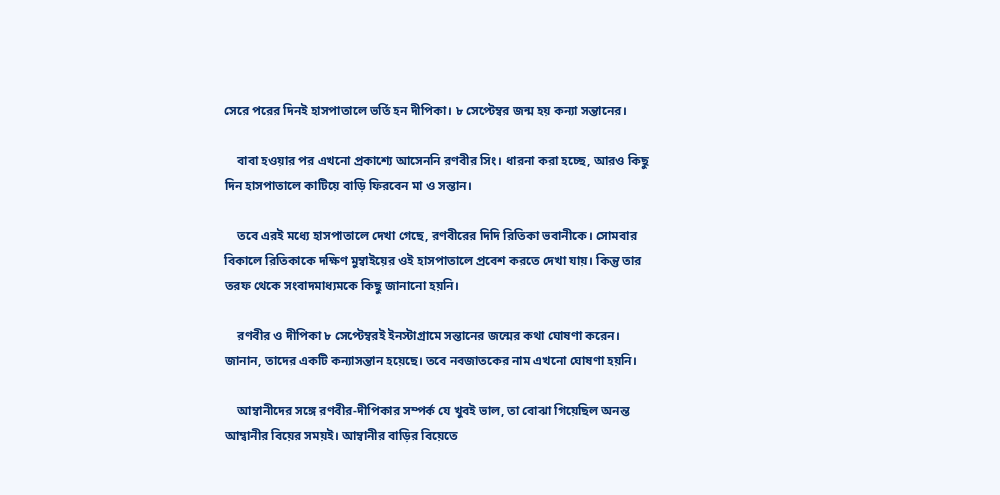সেরে পরের দিনই হাসপাতালে ভর্তি হন দীপিকা। ৮ সেপ্টেম্বর জন্ম হয় কন্যা সন্তানের।

    বাবা হওয়ার পর এখনো প্রকাশ্যে আসেননি রণবীর সিং। ধারনা করা হচ্ছে, আরও কিছু দিন হাসপাতালে কাটিয়ে বাড়ি ফিরবেন মা ও সন্তান।

    তবে এরই মধ্যে হাসপাতালে দেখা গেছে, রণবীরের দিদি রিতিকা ভবানীকে। সোমবার বিকালে রিতিকাকে দক্ষিণ মুম্বাইয়ের ওই হাসপাতালে প্রবেশ করতে দেখা যায়। কিন্তু তার তরফ থেকে সংবাদমাধ্যমকে কিছু জানানো হয়নি।

    রণবীর ও দীপিকা ৮ সেপ্টেম্বরই ইনস্টাগ্রামে সন্তানের জন্মের কথা ঘোষণা করেন। জানান, তাদের একটি কন্যাসন্তান হয়েছে। তবে নবজাতকের নাম এখনো ঘোষণা হয়নি।

    আম্বানীদের সঙ্গে রণবীর-দীপিকার সম্পর্ক যে খুবই ভাল, তা বোঝা গিয়েছিল অনন্ত আম্বানীর বিয়ের সময়ই। আম্বানীর বাড়ির বিয়েতে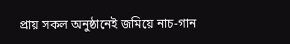প্রায় সকল অনুষ্ঠানেই জমিয়ে নাচ-গান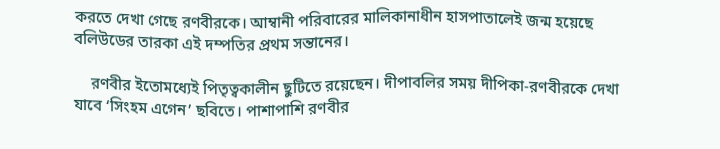করতে দেখা গেছে রণবীরকে। আম্বানী পরিবারের মালিকানাধীন হাসপাতালেই জন্ম হয়েছে বলিউডের তারকা এই দম্পতির প্রথম সন্তানের।

    রণবীর ইতোমধ্যেই পিতৃত্বকালীন ছুটিতে রয়েছেন। দীপাবলির সময় দীপিকা-রণবীরকে দেখা যাবে ‘সিংহম এগেন’ ছবিতে। পাশাপাশি রণবীর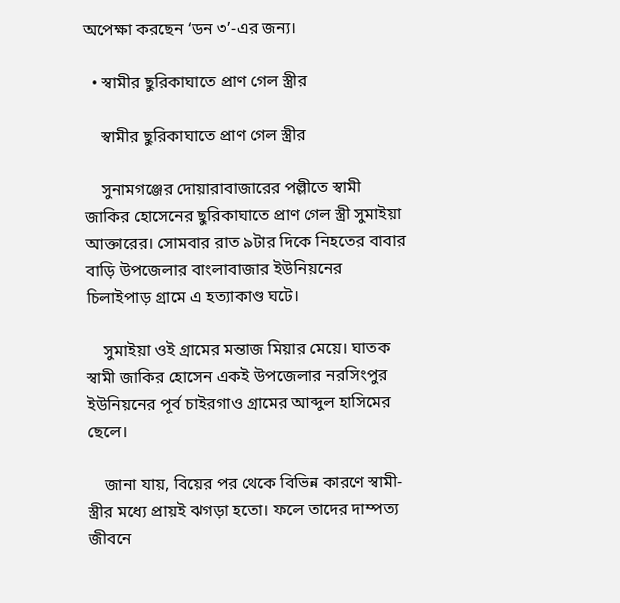অপেক্ষা করছেন ‘ডন ৩’-এর জন্য।

  • স্বামীর ছুরিকাঘাতে প্রাণ গেল স্ত্রীর

    স্বামীর ছুরিকাঘাতে প্রাণ গেল স্ত্রীর

    সুনামগঞ্জের দোয়ারাবাজারের পল্লীতে স্বামী জাকির হোসেনের ছুরিকাঘাতে প্রাণ গেল স্ত্রী সুমাইয়া আক্তারের। সোমবার রাত ৯টার দিকে নিহতের বাবার বাড়ি উপজেলার বাংলাবাজার ইউনিয়নের চিলাইপাড় গ্রামে এ হত্যাকাণ্ড ঘটে।

    সুমাইয়া ওই গ্রামের মন্তাজ মিয়ার মেয়ে। ঘাতক স্বামী জাকির হোসেন একই উপজেলার নরসিংপুর ইউনিয়নের পূর্ব চাইরগাও গ্রামের আব্দুল হাসিমের ছেলে।

    জানা যায়, বিয়ের পর থেকে বিভিন্ন কারণে স্বামী-স্ত্রীর মধ্যে প্রায়ই ঝগড়া হতো। ফলে তাদের দাম্পত্য জীবনে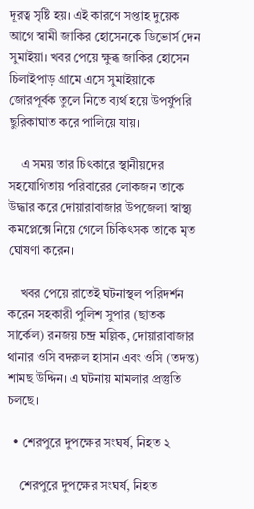দূরত্ব সৃষ্টি হয়। এই কারণে সপ্তাহ দুয়েক আগে স্বামী জাকির হোসেনকে ডিভোর্স দেন সুমাইয়া। খবর পেয়ে ক্ষুব্ধ জাকির হোসেন চিলাইপাড় গ্রামে এসে সুমাইয়াকে জোরপূর্বক তুলে নিতে ব্যর্থ হয়ে উপর্যুপরি ছুরিকাঘাত করে পালিয়ে যায়।

    এ সময় তার চিৎকারে স্থানীয়দের সহযোগিতায় পরিবারের লোকজন তাকে উদ্ধার করে দোয়ারাবাজার উপজেলা স্বাস্থ্য কমপ্লেক্সে নিয়ে গেলে চিকিৎসক তাকে মৃত ঘোষণা করেন।

    খবর পেয়ে রাতেই ঘটনাস্থল পরিদর্শন করেন সহকারী পুলিশ সুপার (ছাতক সার্কেল) রনজয় চন্দ্র মল্লিক, দোয়ারাবাজার থানার ওসি বদরুল হাসান এবং ওসি (তদন্ত) শামছ উদ্দিন। এ ঘটনায় মামলার প্রস্তুতি চলছে।

  • শেরপুরে দুপক্ষের সংঘর্ষ, নিহত ২

    শেরপুরে দুপক্ষের সংঘর্ষ, নিহত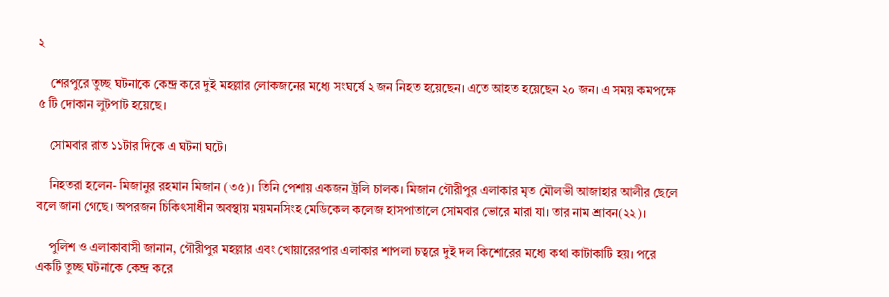২

    শেরপুরে তুচ্ছ ঘটনাকে কেন্দ্র করে দুই মহল্লার লোকজনের মধ্যে সংঘর্ষে ২ জন নিহত হয়েছেন। এতে আহত হয়েছেন ২০ জন। এ সময় কমপক্ষে ৫ টি দোকান লুটপাট হয়েছে।

    সোমবার রাত ১১টার দিকে এ ঘটনা ঘটে।

    নিহতরা হলেন- মিজানুর রহমান মিজান (৩৫)। তিনি পেশায় একজন ট্রলি চালক। মিজান গৌরীপুর এলাকার মৃত মৌলভী আজাহার আলীর ছেলে বলে জানা গেছে। অপরজন চিকিৎসাধীন অবস্থায় ময়মনসিংহ মেডিকেল কলেজ হাসপাতালে সোমবার ভোরে মারা যা। তার নাম শ্রাবন(২২)।

    পুলিশ ও এলাকাবাসী জানান, গৌরীপুর মহল্লার এবং খোয়ারেরপার এলাকার শাপলা চত্বরে দুই দল কিশোরের মধ্যে কথা কাটাকাটি হয়। পরে একটি তুচ্ছ ঘটনাকে কেন্দ্র করে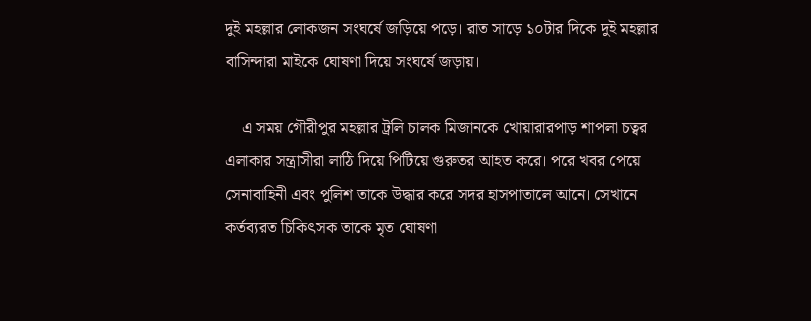দুই মহল্লার লোকজন সংঘর্ষে জড়িয়ে পড়ে। রাত সাড়ে ১০টার দিকে দুই মহল্লার বাসিন্দারা মাইকে ঘোষণা দিয়ে সংঘর্ষে জড়ায়।

    এ সময় গৌরীপুর মহল্লার ট্রলি চালক মিজানকে খোয়ারারপাড় শাপলা চত্বর এলাকার সন্ত্রাসীরা লাঠি দিয়ে পিটিয়ে গুরুতর আহত করে। পরে খবর পেয়ে সেনাবাহিনী এবং পুলিশ তাকে উদ্ধার করে সদর হাসপাতালে আনে। সেখানে কর্তব্যরত চিকিৎসক তাকে মৃত ঘোষণা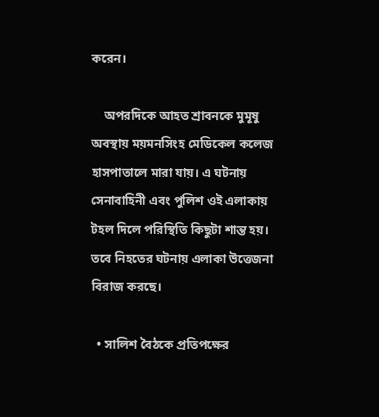করেন।

    অপরদিকে আহত শ্রাবনকে মুমূষু অবস্থায় ময়মনসিংহ মেডিকেল কলেজ হাসপাতালে মারা যায়। এ ঘটনায় সেনাবাহিনী এবং পুলিশ ওই এলাকায় টহল দিলে পরিস্থিতি কিছুটা শান্ত হয়। তবে নিহতের ঘটনায় এলাকা উত্তেজনা বিরাজ করছে।

  • সালিশ বৈঠকে প্রতিপক্ষের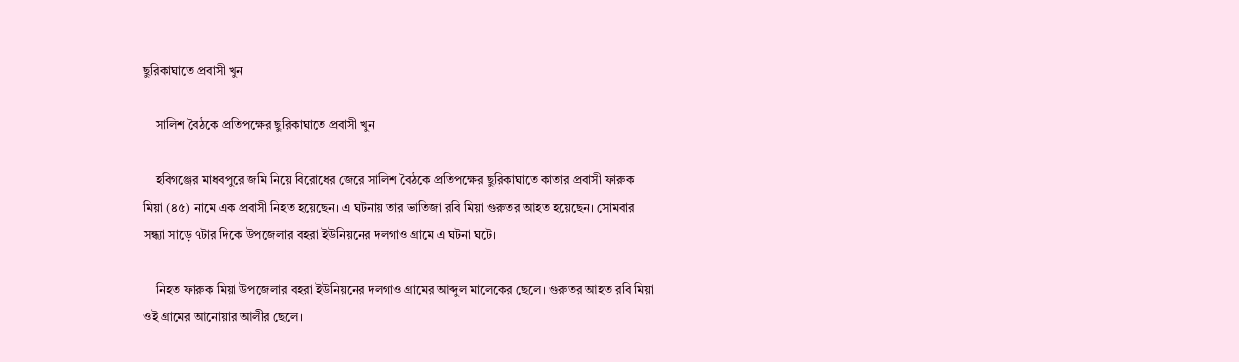ছুরিকাঘাতে প্রবাসী খুন

    সালিশ বৈঠকে প্রতিপক্ষের ছুরিকাঘাতে প্রবাসী খুন

    হবিগঞ্জের মাধবপুরে জমি নিয়ে বিরোধের জেরে সালিশ বৈঠকে প্রতিপক্ষের ছুরিকাঘাতে কাতার প্রবাসী ফারুক মিয়া (৪৫) নামে এক প্রবাসী নিহত হয়েছেন। এ ঘটনায় তার ভাতিজা রবি মিয়া গুরুতর আহত হয়েছেন। সোমবার সন্ধ্যা সাড়ে ৭টার দিকে উপজেলার বহরা ইউনিয়নের দলগাও গ্রামে এ ঘটনা ঘটে।

    নিহত ফারুক মিয়া উপজেলার বহরা ইউনিয়নের দলগাও গ্রামের আব্দুল মালেকের ছেলে। গুরুতর আহত রবি মিয়া ওই গ্রামের আনোয়ার আলীর ছেলে।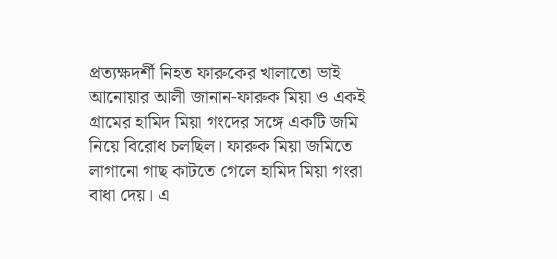প্রত্যক্ষদর্শী নিহত ফারুকের খালাতো ভাই আনোয়ার আলী জানান-ফারুক মিয়া ও একই গ্রামের হামিদ মিয়া গংদের সঙ্গে একটি জমি নিয়ে বিরোধ চলছিল। ফারুক মিয়া জমিতে লাগানো গাছ কাটতে গেলে হামিদ মিয়া গংরা বাধা দেয়। এ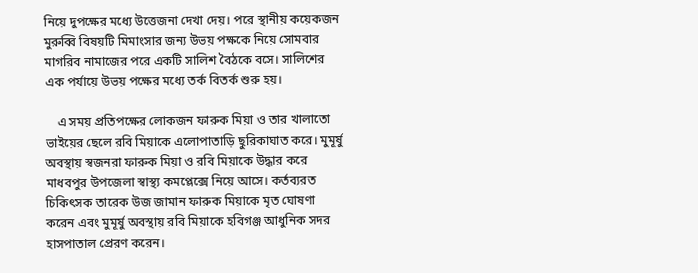নিয়ে দুপক্ষের মধ্যে উত্তেজনা দেখা দেয়। পরে স্থানীয় কয়েকজন মুরুব্বি বিষয়টি মিমাংসার জন্য উভয় পক্ষকে নিয়ে সোমবার মাগরিব নামাজের পরে একটি সালিশ বৈঠকে বসে। সালিশের এক পর্যায়ে উভয় পক্ষের মধ্যে তর্ক বিতর্ক শুরু হয়।

    এ সময় প্রতিপক্ষের লোকজন ফারুক মিয়া ও তার খালাতো ভাইয়ের ছেলে রবি মিয়াকে এলোপাতাড়ি ছুরিকাঘাত করে। মুমূর্ষু অবস্থায় স্বজনরা ফারুক মিয়া ও রবি মিয়াকে উদ্ধার করে মাধবপুর উপজেলা স্বাস্থ্য কমপ্লেক্সে নিয়ে আসে। কর্তব্যরত চিকিৎসক তারেক উজ জামান ফারুক মিয়াকে মৃত ঘোষণা করেন এবং মুমূর্ষু অবস্থায় রবি মিয়াকে হবিগঞ্জ আধুনিক সদর হাসপাতাল প্রেরণ করেন।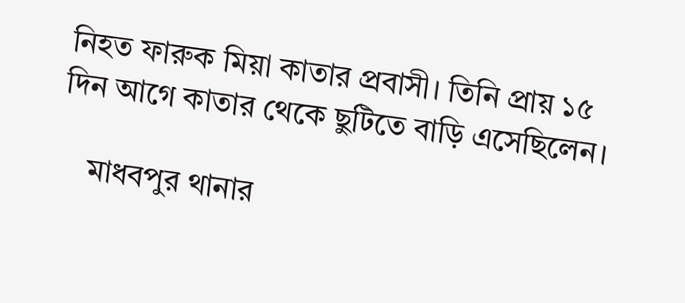নিহত ফারুক মিয়া কাতার প্রবাসী। তিনি প্রায় ১৫ দিন আগে কাতার থেকে ছুটিতে বাড়ি এসেছিলেন।

    মাধবপুর থানার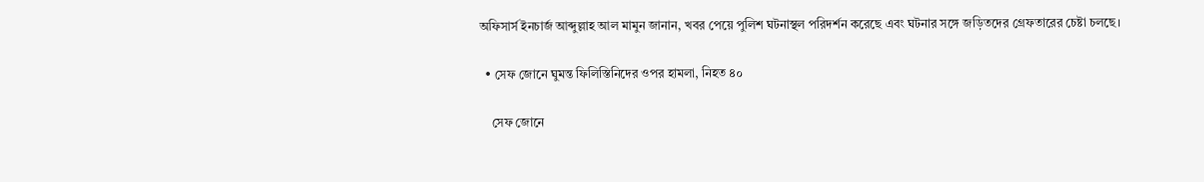অফিসার্স ইনচার্জ আব্দুল্লাহ আল মামুন জানান, খবর পেয়ে পুলিশ ঘটনাস্থল পরিদর্শন করেছে এবং ঘটনার সঙ্গে জড়িতদের গ্রেফতারের চেষ্টা চলছে।

  • সেফ জোনে ঘুমন্ত ফিলিস্তিনিদের ওপর হামলা, নিহত ৪০

    সেফ জোনে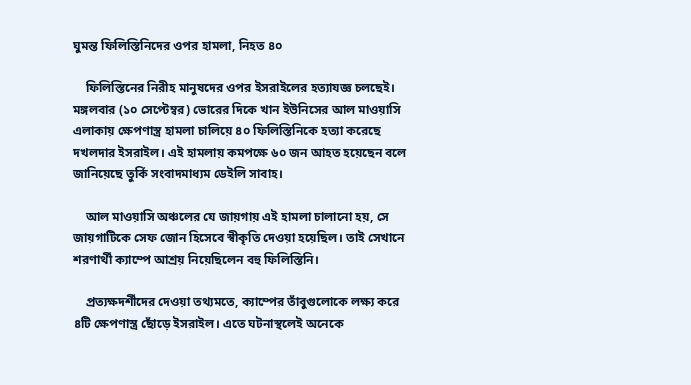ঘুমন্ত ফিলিস্তিনিদের ওপর হামলা, নিহত ৪০

    ফিলিস্তিনের নিরীহ মানুষদের ওপর ইসরাইলের হত্যাযজ্ঞ চলছেই। মঙ্গলবার (১০ সেপ্টেম্বর) ভোরের দিকে খান ইউনিসের আল মাওয়াসি এলাকায় ক্ষেপণাস্ত্র হামলা চালিয়ে ৪০ ফিলিস্তিনিকে হত্যা করেছে দখলদার ইসরাইল। এই হামলায় কমপক্ষে ৬০ জন আহত হয়েছেন বলে জানিয়েছে তুর্কি সংবাদমাধ্যম ডেইলি সাবাহ।

    আল মাওয়াসি অঞ্চলের যে জায়গায় এই হামলা চালানো হয়, সে জায়গাটিকে সেফ জোন হিসেবে স্বীকৃতি দেওয়া হয়েছিল। তাই সেখানে শরণার্থী ক্যাম্পে আশ্রয় নিয়েছিলেন বহু ফিলিস্তিনি।

    প্রত্যক্ষদর্শীদের দেওয়া তথ্যমতে, ক্যাম্পের তাঁবুগুলোকে লক্ষ্য করে ৪টি ক্ষেপণাস্ত্র ছোঁড়ে ইসরাইল। এতে ঘটনাস্থলেই অনেকে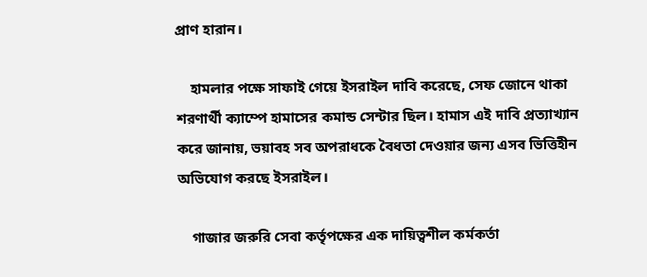প্রাণ হারান।

    হামলার পক্ষে সাফাই গেয়ে ইসরাইল দাবি করেছে, সেফ জোনে থাকা শরণার্থী ক্যাম্পে হামাসের কমান্ড সেন্টার ছিল। হামাস এই দাবি প্রত্যাখ্যান করে জানায়, ভয়াবহ সব অপরাধকে বৈধতা দেওয়ার জন্য এসব ভিত্তিহীন অভিযোগ করছে ইসরাইল।

    গাজার জরুরি সেবা কর্তৃপক্ষের এক দায়িত্বশীল কর্মকর্তা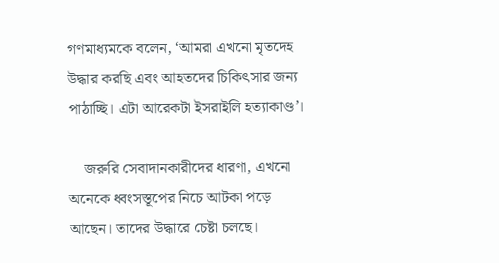গণমাধ্যমকে বলেন, ‘আমরা এখনো মৃতদেহ উদ্ধার করছি এবং আহতদের চিকিৎসার জন্য পাঠাচ্ছি। এটা আরেকটা ইসরাইলি হত্যাকাণ্ড’।

    জরুরি সেবাদানকারীদের ধারণা, এখনো অনেকে ধ্বংসস্তূপের নিচে আটকা পড়ে আছেন। তাদের উদ্ধারে চেষ্টা চলছে।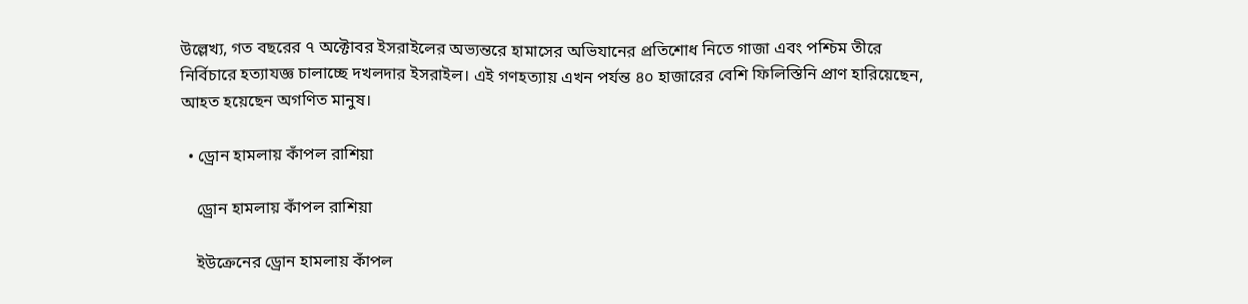উল্লেখ্য, গত বছরের ৭ অক্টোবর ইসরাইলের অভ্যন্তরে হামাসের অভিযানের প্রতিশোধ নিতে গাজা এবং পশ্চিম তীরে নির্বিচারে হত্যাযজ্ঞ চালাচ্ছে দখলদার ইসরাইল। এই গণহত্যায় এখন পর্যন্ত ৪০ হাজারের বেশি ফিলিস্তিনি প্রাণ হারিয়েছেন, আহত হয়েছেন অগণিত মানুষ।

  • ড্রোন হামলায় কাঁপল রাশিয়া

    ড্রোন হামলায় কাঁপল রাশিয়া

    ইউক্রেনের ড্রোন হামলায় কাঁপল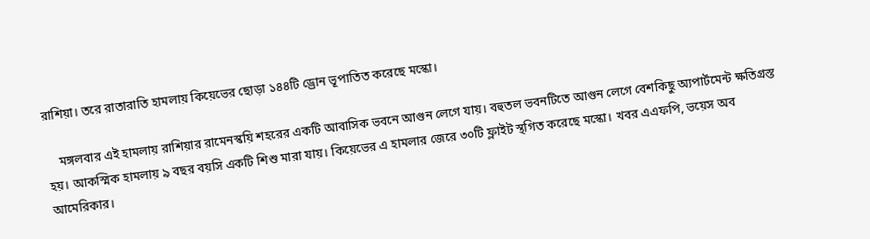রাশিয়া। তরে রাতারাতি হামলায় কিয়েভের ছোড়া ১৪৪টি ড্রোন ভূপাতিত করেছে মস্কো।

    মঙ্গলবার এই হামলায় রাশিয়ার রামেনস্কয়ি শহরের একটি আবাসিক ভবনে আগুন লেগে যায়। বহুতল ভবনটিতে আগুন লেগে বেশকিছু অ্যপার্টমেন্ট ক্ষতিগ্রস্ত হয়। আকস্মিক হামলায় ৯ বছর বয়সি একটি শিশু মারা যায়। কিয়েভের এ হামলার জেরে ৩০টি ফ্লাইট স্থগিত করেছে মস্কো। খবর এএফপি, ভয়েস অব আমেরিকার।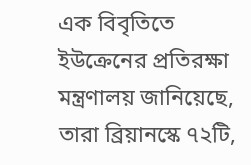এক বিবৃতিতে ইউক্রেনের প্রতিরক্ষা মন্ত্রণালয় জানিয়েছে, তারা ব্রিয়ানস্কে ৭২টি,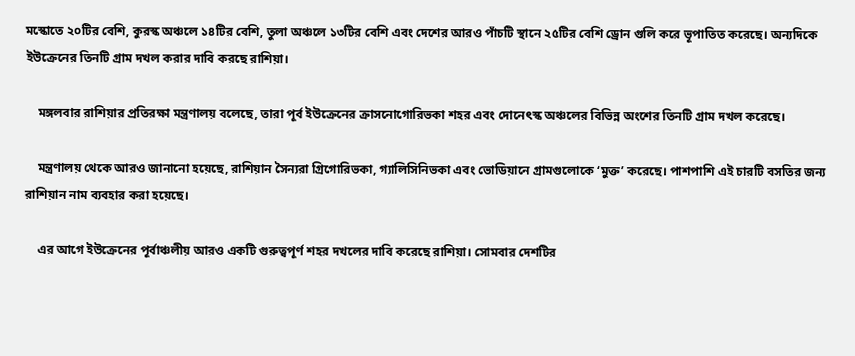মস্কোতে ২০টির বেশি, কুরস্ক অঞ্চলে ১৪টির বেশি, তুলা অঞ্চলে ১৩টির বেশি এবং দেশের আরও পাঁচটি স্থানে ২৫টির বেশি ড্রোন গুলি করে ভূপাতিত করেছে। অন্যদিকে ইউক্রেনের তিনটি গ্রাম দখল করার দাবি করছে রাশিয়া।

    মঙ্গলবার রাশিয়ার প্রতিরক্ষা মন্ত্রণালয় বলেছে, তারা পূর্ব ইউক্রেনের ক্রাসনোগোরিভকা শহর এবং দোনেৎস্ক অঞ্চলের বিভিন্ন অংশের তিনটি গ্রাম দখল করেছে।

    মন্ত্রণালয় থেকে আরও জানানো হয়েছে, রাশিয়ান সৈন্যরা গ্রিগোরিভকা, গ্যালিসিনিভকা এবং ভোডিয়ানে গ্রামগুলোকে ‘মুক্ত’ করেছে। পাশপাশি এই চারটি বসতির জন্য রাশিয়ান নাম ব্যবহার করা হয়েছে।

    এর আগে ইউক্রেনের পূর্বাঞ্চলীয় আরও একটি গুরুত্বপূর্ণ শহর দখলের দাবি করেছে রাশিয়া। সোমবার দেশটির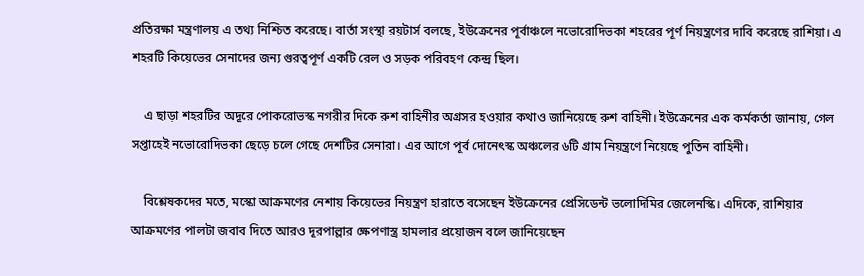প্রতিরক্ষা মন্ত্রণালয় এ তথ্য নিশ্চিত করেছে। বার্তা সংস্থা রয়টার্স বলছে, ইউক্রেনের পূর্বাঞ্চলে নভোরোদিভকা শহরের পূর্ণ নিয়ন্ত্রণের দাবি করেছে রাশিয়া। এ শহরটি কিয়েভের সেনাদের জন্য গুরত্বপূর্ণ একটি রেল ও সড়ক পরিবহণ কেন্দ্র ছিল।

    এ ছাড়া শহরটির অদূরে পোকরোভস্ক নগরীর দিকে রুশ বাহিনীর অগ্রসর হওয়ার কথাও জানিয়েছে রুশ বাহিনী। ইউক্রেনের এক কর্মকর্তা জানায়, গেল সপ্তাহেই নভোরোদিভকা ছেড়ে চলে গেছে দেশটির সেনারা। এর আগে পূর্ব দোনেৎস্ক অঞ্চলের ৬টি গ্রাম নিয়ন্ত্রণে নিয়েছে পুতিন বাহিনী।

    বিশ্লেষকদের মতে, মস্কো আক্রমণের নেশায় কিয়েভের নিয়ন্ত্রণ হারাতে বসেছেন ইউক্রেনের প্রেসিডেন্ট ভলোদিমির জেলেনস্কি। এদিকে, রাশিয়ার আক্রমণের পালটা জবাব দিতে আরও দূরপাল্লার ক্ষেপণাস্ত্র হামলার প্রয়োজন বলে জানিয়েছেন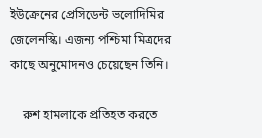ইউক্রেনের প্রেসিডেন্ট ভলোদিমির জেলেনস্কি। এজন্য পশ্চিমা মিত্রদের কাছে অনুমোদনও চেয়েছেন তিনি।

    রুশ হামলাকে প্রতিহত করতে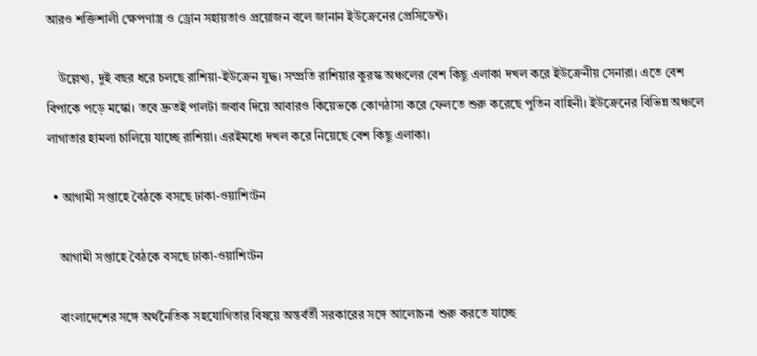আরও শক্তিশালী ক্ষেপণাস্ত্র ও ড্রোন সহায়তাও প্রয়োজন বলে জানান ইউক্রেনের প্রেসিডেন্ট।

    উল্লেখ্য, দুই বছর ধরে চলছে রাশিয়া-ইউক্রেন যুদ্ধ। সম্প্রতি রাশিয়ার কুরস্ক অঞ্চলের বেশ কিছু এলাকা দখল করে ইউক্রেনীয় সেনারা। এতে বেশ বিপাকে পড়ে মস্কো। তবে দ্রুতই পালটা জবাব দিয়ে আবারও কিয়েভকে কোণঠাসা করে ফেলতে শুরু করেছে পুতিন বাহিনী। ইউক্রেনের বিভিন্ন অঞ্চলে লাগাতার হামলা চালিয়ে যাচ্ছে রাশিয়া। এরইমধ্যে দখল করে নিয়েছে বেশ কিছু এলাকা।

  • আগামী সপ্তাহে বৈঠকে বসছে ঢাকা-ওয়াশিংটন

    আগামী সপ্তাহে বৈঠকে বসছে ঢাকা-ওয়াশিংটন

    বাংলাদেশের সঙ্গে অর্থনৈতিক সহযোগিতার বিষয়ে অন্তর্বর্তী সরকারের সঙ্গে আলোচনা শুরু করতে যাচ্ছে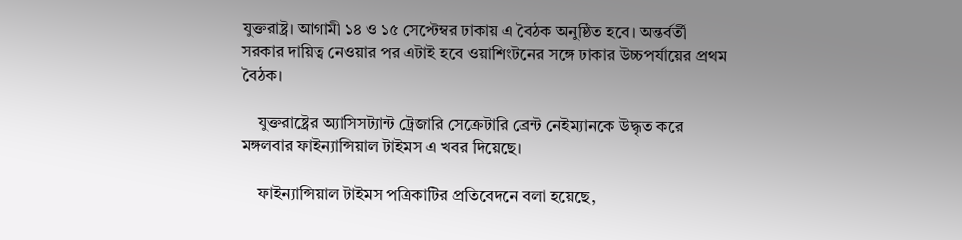যুক্তরাষ্ট্র। আগামী ১৪ ও ১৫ সেপ্টেম্বর ঢাকায় এ বৈঠক অনুষ্ঠিত হবে। অন্তর্বর্তী সরকার দায়িত্ব নেওয়ার পর এটাই হবে ওয়াশিংটনের সঙ্গে ঢাকার উচ্চপর্যায়ের প্রথম বৈঠক।

    যুক্তরাষ্ট্রের অ্যাসিসট্যান্ট ট্রেজারি সেক্রেটারি ব্রেন্ট নেইম্যানকে উদ্ধৃত করে মঙ্গলবার ফাইন্যান্সিয়াল টাইমস এ খবর দিয়েছে।

    ফাইন্যান্সিয়াল টাইমস পত্রিকাটির প্রতিবেদনে বলা হয়েছে,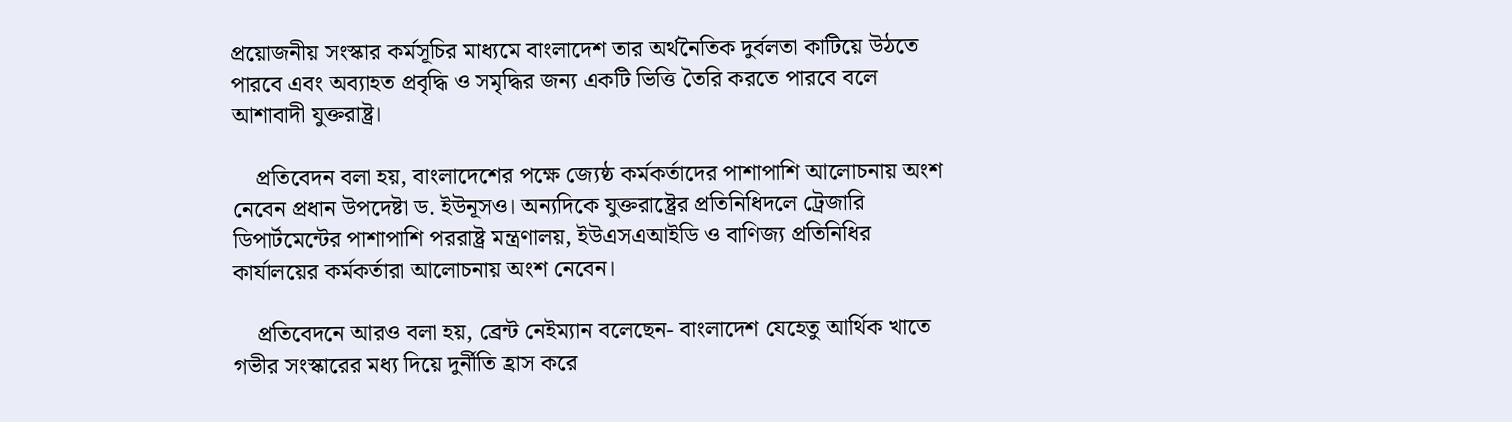প্রয়োজনীয় সংস্কার কর্মসূচির মাধ্যমে বাংলাদেশ তার অর্থনৈতিক দুর্বলতা কাটিয়ে উঠতে পারবে এবং অব্যাহত প্রবৃদ্ধি ও সমৃদ্ধির জন্য একটি ভিত্তি তৈরি করতে পারবে বলে আশাবাদী যুক্তরাষ্ট্র।

    প্রতিবেদন বলা হয়, বাংলাদেশের পক্ষে জ্যেষ্ঠ কর্মকর্তাদের পাশাপাশি আলোচনায় অংশ নেবেন প্রধান উপদেষ্টা ড. ইউনূসও। অন্যদিকে যুক্তরাষ্ট্রের প্রতিনিধিদলে ট্রেজারি ডিপার্টমেন্টের পাশাপাশি পররাষ্ট্র মন্ত্রণালয়, ইউএসএআইডি ও বাণিজ্য প্রতিনিধির কার্যালয়ের কর্মকর্তারা আলোচনায় অংশ নেবেন।

    প্রতিবেদনে আরও বলা হয়, ব্রেন্ট নেইম্যান বলেছেন- বাংলাদেশ যেহেতু আর্থিক খাতে গভীর সংস্কারের মধ্য দিয়ে দুর্নীতি হ্রাস করে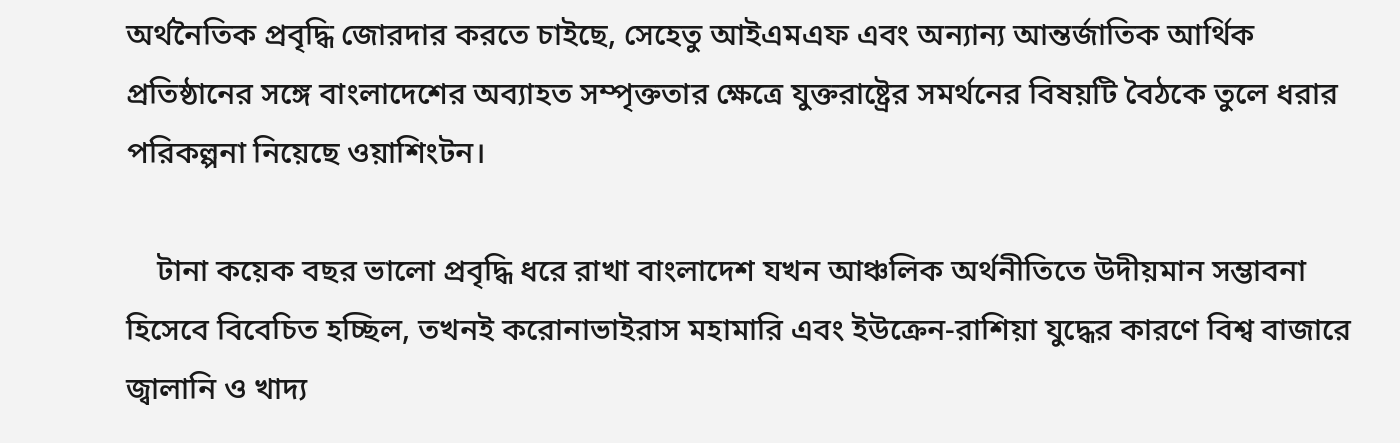অর্থনৈতিক প্রবৃদ্ধি জোরদার করতে চাইছে, সেহেতু আইএমএফ এবং অন্যান্য আন্তর্জাতিক আর্থিক প্রতিষ্ঠানের সঙ্গে বাংলাদেশের অব্যাহত সম্পৃক্ততার ক্ষেত্রে যুক্তরাষ্ট্রের সমর্থনের বিষয়টি বৈঠকে তুলে ধরার পরিকল্পনা নিয়েছে ওয়াশিংটন।

    টানা কয়েক বছর ভালো প্রবৃদ্ধি ধরে রাখা বাংলাদেশ যখন আঞ্চলিক অর্থনীতিতে উদীয়মান সম্ভাবনা হিসেবে বিবেচিত হচ্ছিল, তখনই করোনাভাইরাস মহামারি এবং ইউক্রেন-রাশিয়া যুদ্ধের কারণে বিশ্ব বাজারে জ্বালানি ও খাদ্য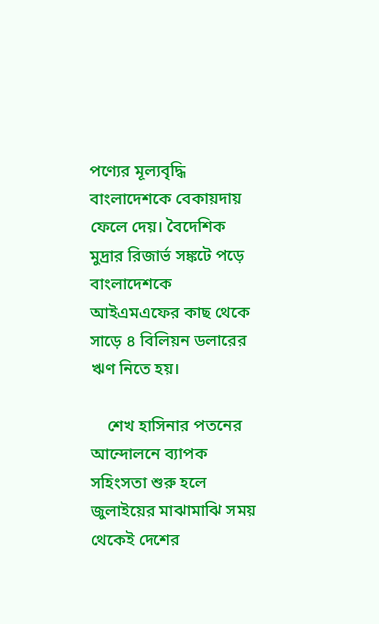পণ্যের মূল্যবৃদ্ধি বাংলাদেশকে বেকায়দায় ফেলে দেয়। বৈদেশিক মুদ্রার রিজার্ভ সঙ্কটে পড়ে বাংলাদেশকে আইএমএফের কাছ থেকে সাড়ে ৪ বিলিয়ন ডলারের ঋণ নিতে হয়।

    শেখ হাসিনার পতনের আন্দোলনে ব্যাপক সহিংসতা শুরু হলে জুলাইয়ের মাঝামাঝি সময় থেকেই দেশের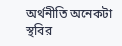অর্থনীতি অনেকটা স্থবির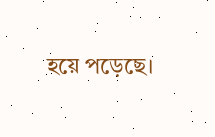হয়ে পড়েছে।